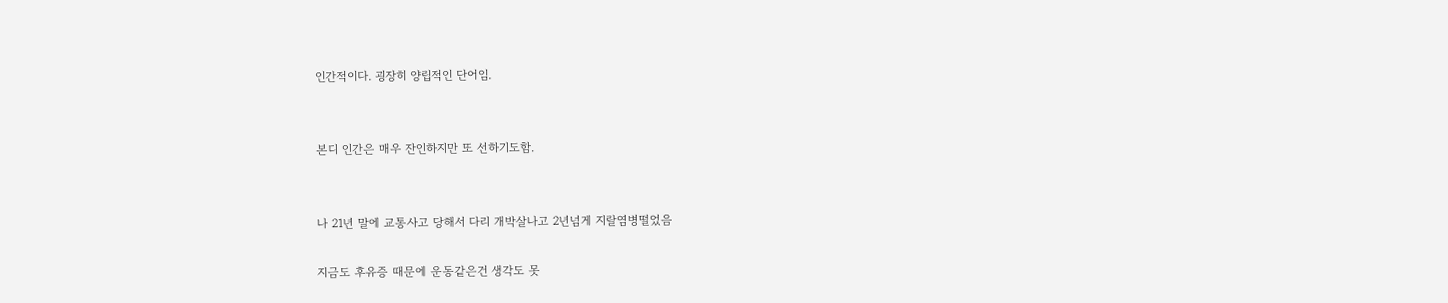인간적이다. 굉장히 양립적인 단어임.


본디 인간은 매우 잔인하지만 또 선하기도함.


나 21년 말에 교통사고 당해서 다리 개박살나고 2년넘게 지랄염병떨었음

지금도 후유증 때문에 운동같은건 생각도 못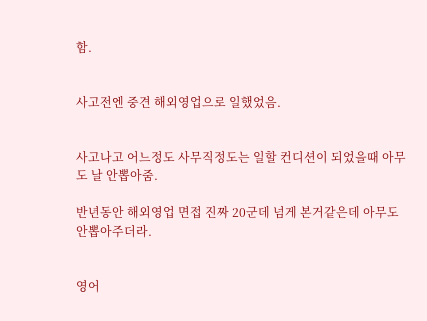함.


사고전엔 중견 해외영업으로 일했었음.


사고나고 어느정도 사무직정도는 일할 컨디션이 되었을때 아무도 날 안뽑아줌.

반년동안 해외영업 면접 진짜 20군데 넘게 본거같은데 아무도 안뽑아주더라.


영어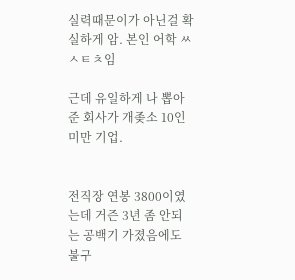실력때문이가 아닌걸 확실하게 암. 본인 어학 ㅆㅅㅌㅊ임

근데 유일하게 나 뽑아준 회사가 개좆소 10인미만 기업.


전직장 연봉 3800이였는데 거즌 3년 좀 안되는 공백기 가졌음에도 불구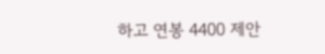하고 연봉 4400 제안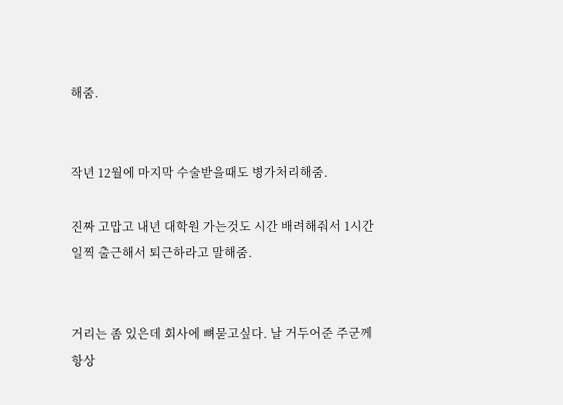해줌.


작년 12월에 마지막 수술받을때도 병가처리해줌.

진짜 고맙고 내년 대학원 가는것도 시간 배려해줘서 1시간 일찍 출근해서 퇴근하라고 말해줌.


거리는 좀 있은데 회사에 뼈묻고싶다. 날 거두어준 주군께 항상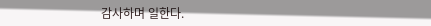감사하며 일한다.